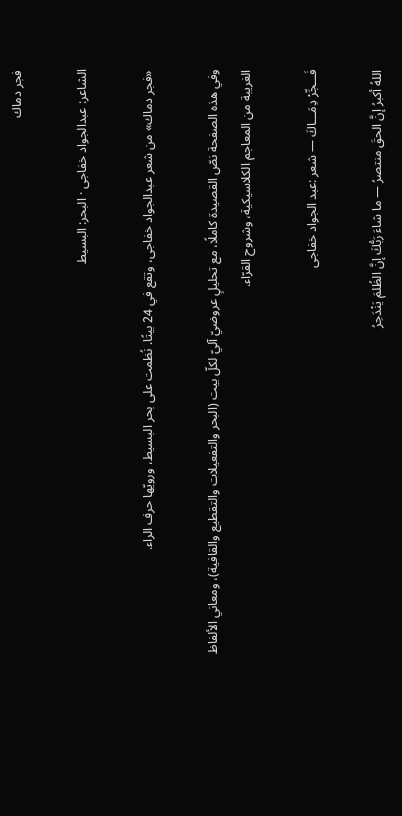فجر دماك

الشاعر: عبدالجواد خفاجى · البحر: البسيط

«فجر دماك» من شعر عبدالجواد خفاجى، وتقع في 24 بيتًا. نُظمت على بحر البسيط، ورويّها حرف الراء.

وفي هذه الصفحة نصّ القصيدة كاملًا، مع تحليلٍ عروضيّ آليّ لكلّ بيت (البحر والتفعيلات والتقطيع والقافية)، ومعاني الألفاظ الغريبة من المعاجم الكلاسيكية، وشروح القرّاء.

فَـــجِّرْ دِمَـــاكَ — شعر :عبد الجواد خفاجى

اللهُ أكبرُ إنَّ الحقَ منتصرُ — ما شاءَ رَبُّكَ إنَّ الظُلمَ يَنْدَحِرُ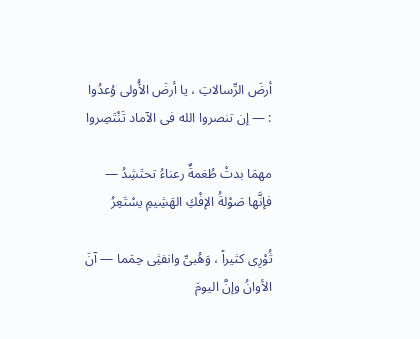أرضَ الرِّسالاتِ ، يا أرضَ الأُولى وُعدُوا : — إن تنصروا الله فى الآماد تَنْتَصِروا

مهمَا بدتْ طُغمةٌ رعناءُ تحتَشِدُ — فإنَّها صَوْلةُ الإفْكِ الهَشِيمِ يسْتَعِرُ

ثُوْرِى كثيراً ، وَهُبىِّ وانفثِى حِمَما — آنَ الأوانُ وإنَّ اليومَ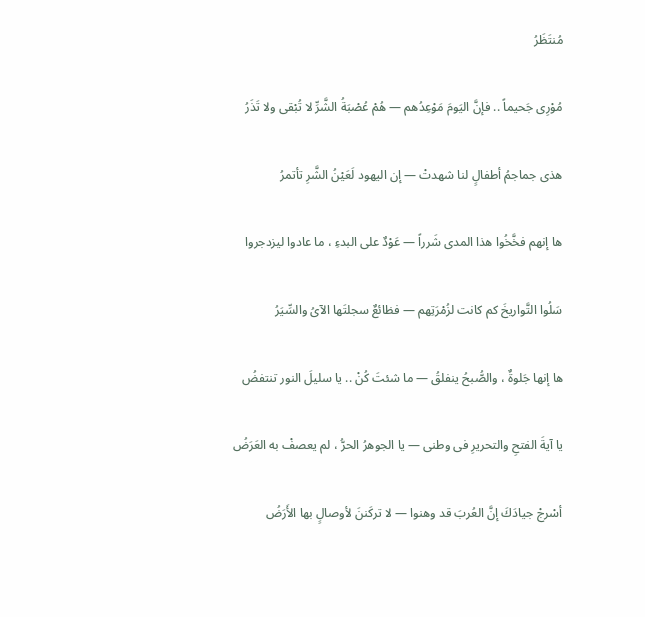مُنتَظَرُ

مُوْرِى جَحيماً .. فإنَّ اليَومَ مَوْعِدُهم — هُمْ عُصْبَةُ الشَّرِّ لا تُبْقى ولا تَذَرُ

هذى جماجمُ أطفالٍ لنا شهدتْ — إن اليهود لَعَيْنُ الشَّرِ تأتمرُ

ها إنهم فخَّخُوا هذا المدى شَرراً — عَوْدٌ على البدءِ ، ما عادوا ليزدجروا

سَلُوا التَّواريخَ كم كانت لزُمْرَتِهم — فظائعٌ سجلتَها الآىُ والسِّيَرُ

ها إنها جَلوةٌ ، والصُّبحُ ينفلقُ — ما شئتَ كُنْ .. يا سليلَ النور تنتفضُ

يا آيةَ الفتحِ والتحريرِ فى وطنى — يا الجوهرُ الحرُّ ، لم يعصفْ به العَرَضُ

أسْرجْ جيادَكَ إنَّ العُربَ قد وهنوا — لا تركَننَ لأوصالٍ بها الأَرَضُ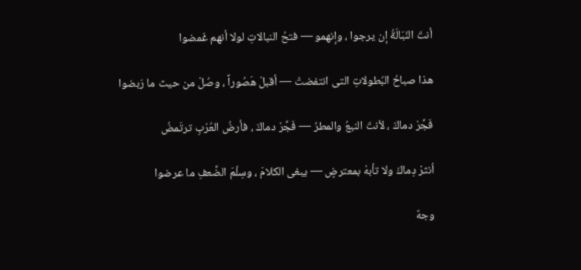أنتَ النَبَالَةُ إن يرجوا ، وإنهمو — فتحُ النبالاتِ لولا أنهم غَمضوا

هذا صباحُ البُطولاتِ التى انتفضتْ — أقبلْ هَصُوراً ، وصُلْ من حيث ما رَبضوا

فَجِّرْ دماكَ ، لأنتَ النبعُ والمطرُ — فَجِّرْ دماكَ ، فأرضُ العُرْبِ ترتَمضُ

اُنثرْ دِماكَ ولا تأبهْ بمعترضٍ — يبغى الكلامَ ، وسِلْمَ الضَّعفِ ما عرضوا

وجهٌ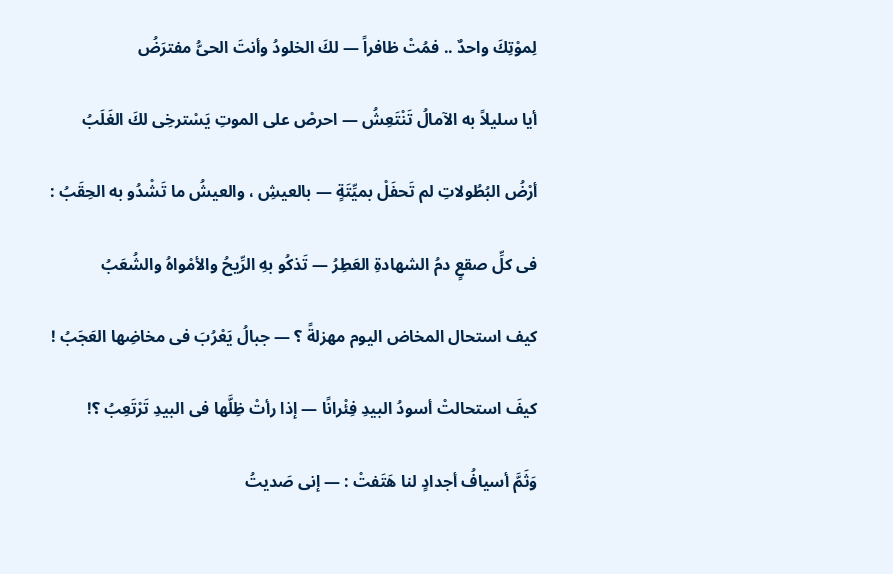لِموْتِكَ واحدٌ .. فمُتْ ظافراً — لكَ الخلودُ وأنتَ الحىُّ مفترَضُ

أيا سليلاً به الآمالُ تَنْتَعِشُ — احرصْ على الموتِ يَسْترخِى لكَ الغَلَبُ

أرْضُ البُطُولاتِ لم تَحفَلْ بميِّتَةٍ — بالعيشِ ، والعيشُ ما تَشْدُو به الحِقَبُ :

فى كلِّ صقعٍ دمُ الشهادةِ العَطِرُ — تَذكُو بهِ الرِّيحُ والأمْواهُ والشُعَبُ

كيف استحال المخاض اليوم مهزلةً ؟ — جبالُ يَعْرُبَ فى مخاضِها العَجَبُ !

كيفَ استحالتْ أسودُ البيدِ فِئْرانًا — إذا رأتْ ظِلَّها فى البيدِ تَرْتَعِبُ ؟!

وَثَمَّ أسيافُ أجدادٍ لنا هَتَفتْ : — إنى صَديتُ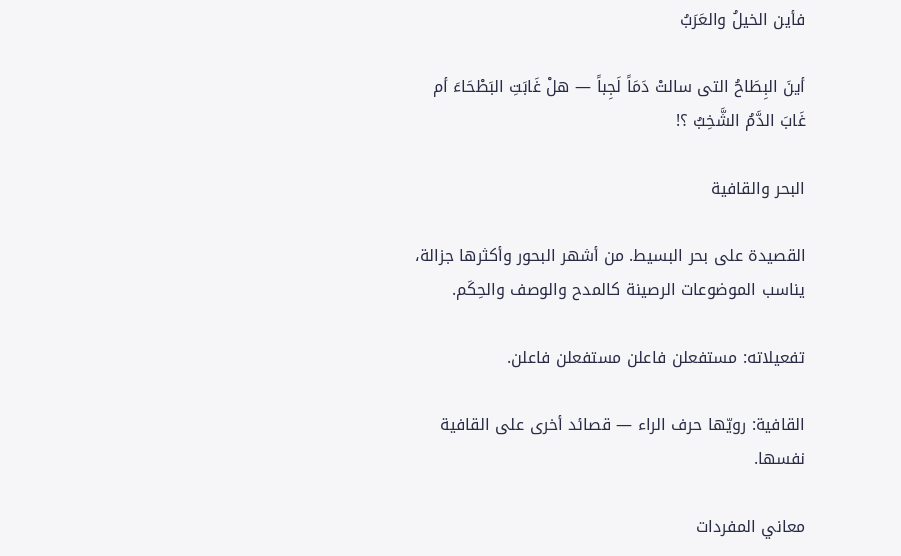فأين الخيلُ والعَرَبُ

أينَ البِطَاحُ التى سالتْ دَمَاً لَجِباً — هلْ غَابَتِ البَطْحَاءَ أم غَابَ الدَّمُ الشَّخِبُ ؟!

البحر والقافية

القصيدة على بحر البسيط. من أشهر البحور وأكثرها جزالة، يناسب الموضوعات الرصينة كالمدح والوصف والحِكَم.

تفعيلاته: مستفعلن فاعلن مستفعلن فاعلن.

القافية: رويّها حرف الراء — قصائد أخرى على القافية نفسها.

معاني المفردات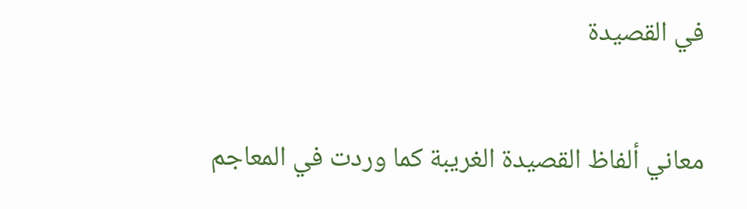في القصيدة

معاني ألفاظ القصيدة الغريبة كما وردت في المعاجم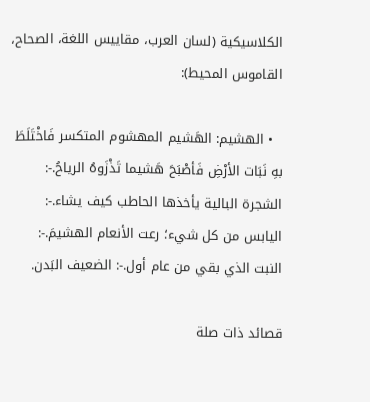الكلاسيكية (لسان العرب، مقاييس اللغة، الصحاح، القاموس المحيط):

  • الهشيم: الهَشيم المهشوم المتكسر فَاخْتَلَطَ بهِ نَبَات الأرْضِ فَأصْبَحَ هَشيما تَذْزَوهُ الرياحُ.-: الشجرة البالية يأخذها الحاطب كيف يشاء.-: اليابس من كل شيء؛ رعت الأنعام الهشيمَ.-: النبت الذي بقي من عام أول.-: الضعيف البَدن.

قصائد ذات صلة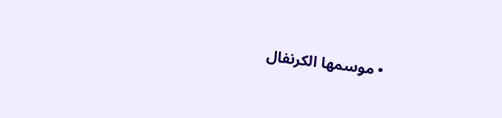• موسمها الكرنفال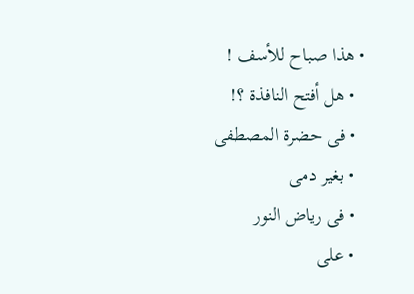• هذا صباح للأسف !
  • هل أفتح النافذة ؟!
  • فى حضرة المصطفى
  • بغير دمى
  • فى رياض النور
  • على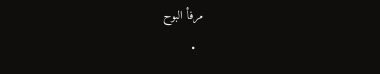مرفأ البوح
  •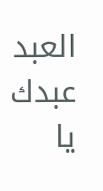العبد عبدك يا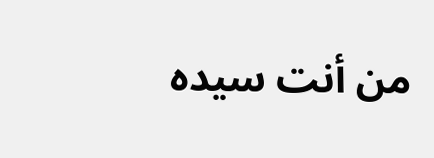من أنت سيده